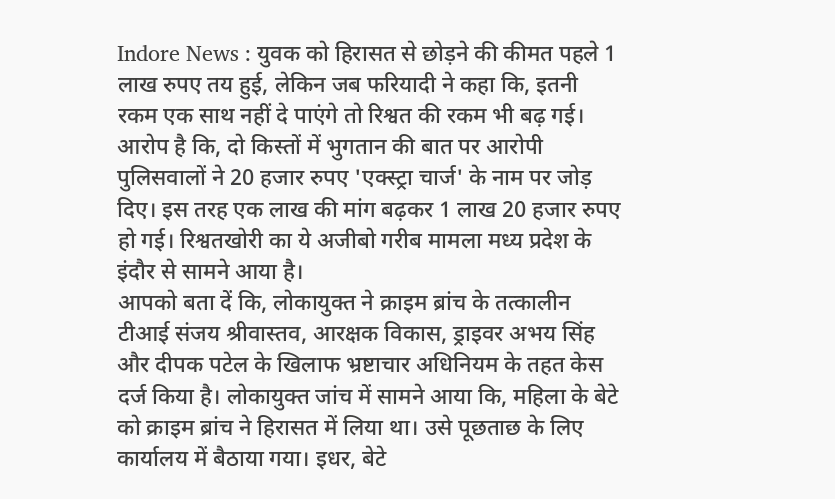Indore News : युवक को हिरासत से छोड़ने की कीमत पहले 1 लाख रुपए तय हुई, लेकिन जब फरियादी ने कहा कि, इतनी रकम एक साथ नहीं दे पाएंगे तो रिश्वत की रकम भी बढ़ गई। आरोप है कि, दो किस्तों में भुगतान की बात पर आरोपी पुलिसवालों ने 20 हजार रुपए 'एक्स्ट्रा चार्ज' के नाम पर जोड़ दिए। इस तरह एक लाख की मांग बढ़कर 1 लाख 20 हजार रुपए हो गई। रिश्वतखोरी का ये अजीबो गरीब मामला मध्य प्रदेश के इंदौर से सामने आया है।
आपको बता दें कि, लोकायुक्त ने क्राइम ब्रांच के तत्कालीन टीआई संजय श्रीवास्तव, आरक्षक विकास, ड्राइवर अभय सिंह और दीपक पटेल के खिलाफ भ्रष्टाचार अधिनियम के तहत केस दर्ज किया है। लोकायुक्त जांच में सामने आया कि, महिला के बेटे को क्राइम ब्रांच ने हिरासत में लिया था। उसे पूछताछ के लिए कार्यालय में बैठाया गया। इधर, बेटे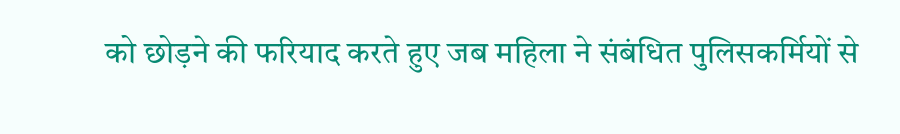को छोड़ने की फरियाद करते हुए जब महिला ने संबंधित पुलिसकर्मियों से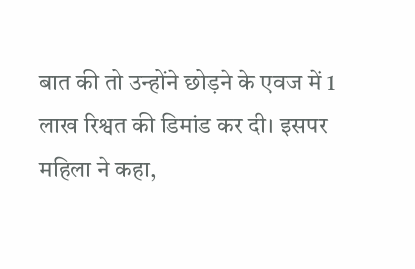बात की तो उन्होंने छोड़ने के एवज में 1 लाख रिश्वत की डिमांड कर दी। इसपर महिला ने कहा,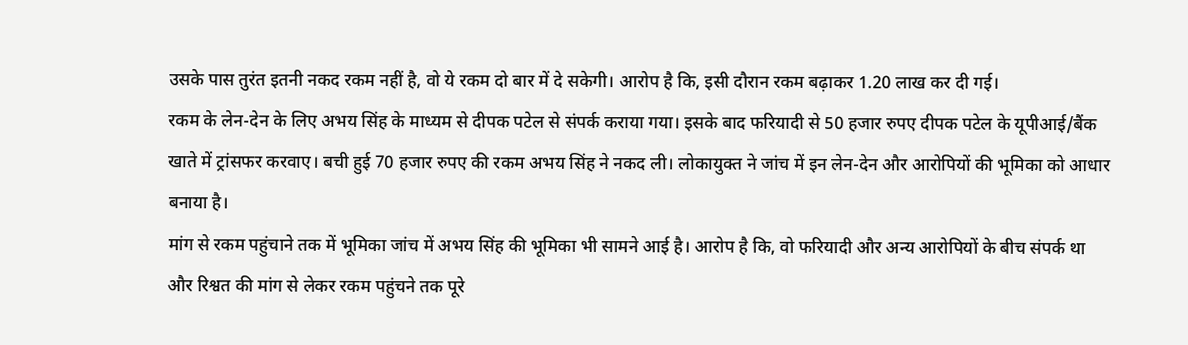उसके पास तुरंत इतनी नकद रकम नहीं है, वो ये रकम दो बार में दे सकेगी। आरोप है कि, इसी दौरान रकम बढ़ाकर 1.20 लाख कर दी गई।
रकम के लेन-देन के लिए अभय सिंह के माध्यम से दीपक पटेल से संपर्क कराया गया। इसके बाद फरियादी से 50 हजार रुपए दीपक पटेल के यूपीआई/बैंक खाते में ट्रांसफर करवाए। बची हुई 70 हजार रुपए की रकम अभय सिंह ने नकद ली। लोकायुक्त ने जांच में इन लेन-देन और आरोपियों की भूमिका को आधार बनाया है।
मांग से रकम पहुंचाने तक में भूमिका जांच में अभय सिंह की भूमिका भी सामने आई है। आरोप है कि, वो फरियादी और अन्य आरोपियों के बीच संपर्क था और रिश्वत की मांग से लेकर रकम पहुंचने तक पूरे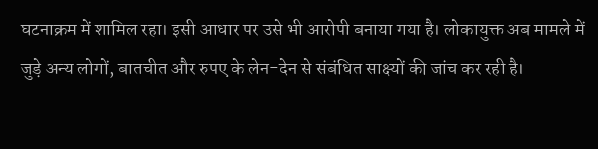घटनाक्रम में शामिल रहा। इसी आधार पर उसे भी आरोपी बनाया गया है। लोकायुक्त अब मामले में जुड़े अन्य लोगों, बातचीत और रुपए के लेन-देन से संबंधित साक्ष्यों की जांच कर रही है।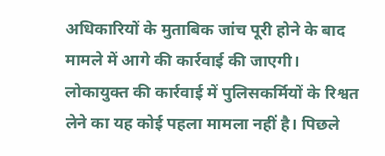अधिकारियों के मुताबिक जांच पूरी होने के बाद मामले में आगे की कार्रवाई की जाएगी।
लोकायुक्त की कार्रवाई में पुलिसकर्मियों के रिश्वत लेने का यह कोई पहला मामला नहीं है। पिछले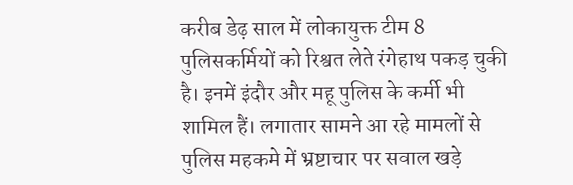करीब डेढ़ साल में लोकायुक्त टीम 8 पुलिसकर्मियों को रिश्वत लेते रंगेहाथ पकड़ चुकी है। इनमें इंदौर और महू पुलिस के कर्मी भी शामिल हैं। लगातार सामने आ रहे मामलों से पुलिस महकमे में भ्रष्टाचार पर सवाल खड़े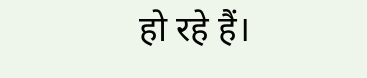हो रहे हैं।